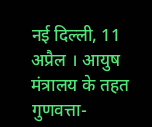नई दिल्ली, 11 अप्रैल । आयुष मंत्रालय के तहत गुणवत्ता-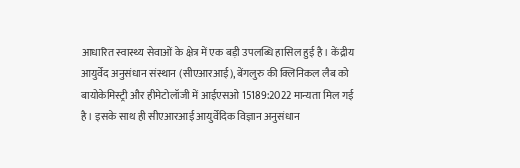आधारित स्वास्थ्य सेवाओं के क्षेत्र में एक बड़ी उपलब्धि हासिल हुई है। केंद्रीय आयुर्वेद अनुसंधान संस्थान (सीएआरआई), बेंगलुरु की क्लिनिकल लैब को बायोकेमिस्ट्री और हीमेटोलॉजी में आईएसओ 15189:2022 मान्यता मिल गई है। इसके साथ ही सीएआरआई आयुर्वेदिक विज्ञान अनुसंधान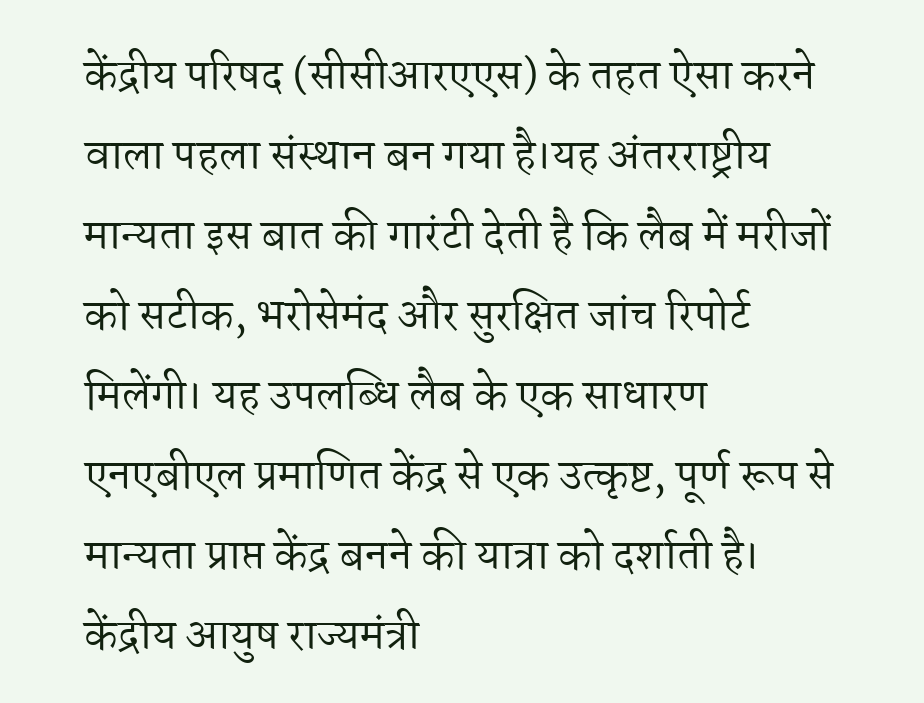केंद्रीय परिषद (सीसीआरएएस) के तहत ऐसा करने वाला पहला संस्थान बन गया है।यह अंतरराष्ट्रीय मान्यता इस बात की गारंटी देती है कि लैब में मरीजों को सटीक, भरोसेमंद और सुरक्षित जांच रिपोर्ट मिलेंगी। यह उपलब्धि लैब के एक साधारण एनएबीएल प्रमाणित केंद्र से एक उत्कृष्ट, पूर्ण रूप से मान्यता प्राप्त केंद्र बनने की यात्रा को दर्शाती है।
केंद्रीय आयुष राज्यमंत्री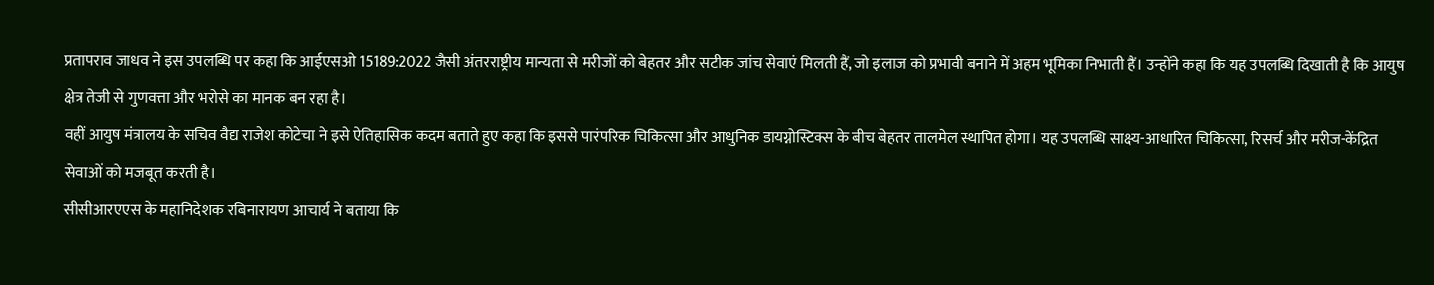प्रतापराव जाधव ने इस उपलब्धि पर कहा कि आईएसओ 15189:2022 जैसी अंतरराष्ट्रीय मान्यता से मरीजों को बेहतर और सटीक जांच सेवाएं मिलती हैं, जो इलाज को प्रभावी बनाने में अहम भूमिका निभाती हैं। उन्होंने कहा कि यह उपलब्धि दिखाती है कि आयुष क्षेत्र तेजी से गुणवत्ता और भरोसे का मानक बन रहा है।
वहीं आयुष मंत्रालय के सचिव वैद्य राजेश कोटेचा ने इसे ऐतिहासिक कदम बताते हुए कहा कि इससे पारंपरिक चिकित्सा और आधुनिक डायग्नोस्टिक्स के बीच बेहतर तालमेल स्थापित होगा। यह उपलब्धि साक्ष्य-आधारित चिकित्सा, रिसर्च और मरीज-केंद्रित सेवाओं को मजबूत करती है।
सीसीआरएएस के महानिदेशक रबिनारायण आचार्य ने बताया कि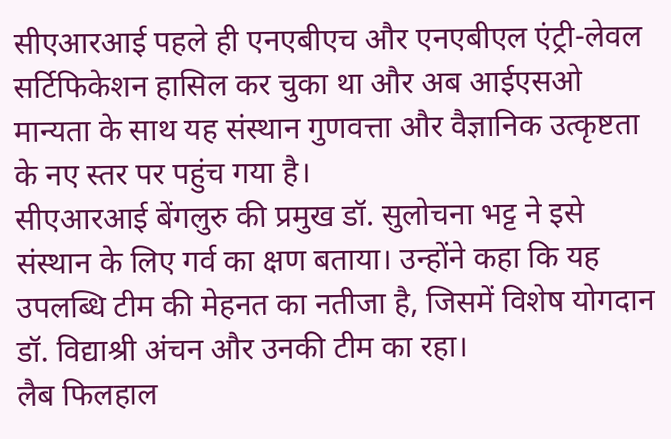सीएआरआई पहले ही एनएबीएच और एनएबीएल एंट्री-लेवल सर्टिफिकेशन हासिल कर चुका था और अब आईएसओ मान्यता के साथ यह संस्थान गुणवत्ता और वैज्ञानिक उत्कृष्टता के नए स्तर पर पहुंच गया है।
सीएआरआई बेंगलुरु की प्रमुख डॉ. सुलोचना भट्ट ने इसे संस्थान के लिए गर्व का क्षण बताया। उन्होंने कहा कि यह उपलब्धि टीम की मेहनत का नतीजा है, जिसमें विशेष योगदान डॉ. विद्याश्री अंचन और उनकी टीम का रहा।
लैब फिलहाल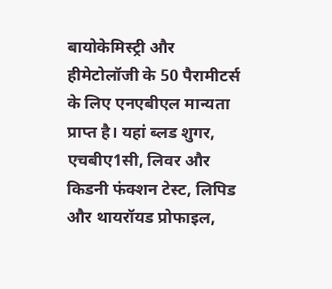बायोकेमिस्ट्री और हीमेटोलॉजी के 50 पैरामीटर्स के लिए एनएबीएल मान्यता प्राप्त है। यहां ब्लड शुगर, एचबीए1सी, लिवर और किडनी फंक्शन टेस्ट, लिपिड और थायरॉयड प्रोफाइल,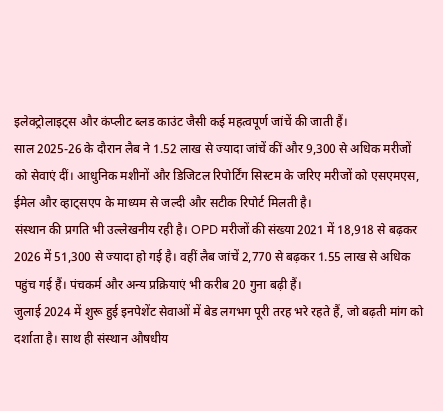इलेक्ट्रोलाइट्स और कंप्लीट ब्लड काउंट जैसी कई महत्वपूर्ण जांचें की जाती हैं।
साल 2025-26 के दौरान लैब ने 1.52 लाख से ज्यादा जांचें कीं और 9,300 से अधिक मरीजों को सेवाएं दीं। आधुनिक मशीनों और डिजिटल रिपोर्टिंग सिस्टम के जरिए मरीजों को एसएमएस, ईमेल और व्हाट्सएप के माध्यम से जल्दी और सटीक रिपोर्ट मिलती है।
संस्थान की प्रगति भी उल्लेखनीय रही है। OPD मरीजों की संख्या 2021 में 18,918 से बढ़कर 2026 में 51,300 से ज्यादा हो गई है। वहीं लैब जांचें 2,770 से बढ़कर 1.55 लाख से अधिक पहुंच गई हैं। पंचकर्म और अन्य प्रक्रियाएं भी करीब 20 गुना बढ़ी हैं।
जुलाई 2024 में शुरू हुई इनपेशेंट सेवाओं में बेड लगभग पूरी तरह भरे रहते हैं, जो बढ़ती मांग को दर्शाता है। साथ ही संस्थान औषधीय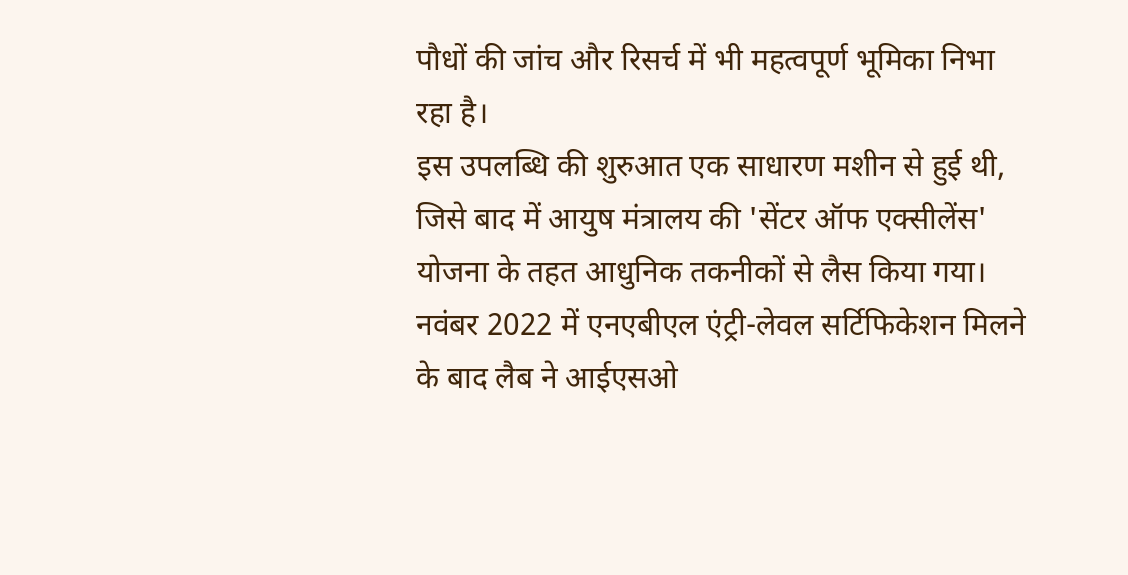पौधों की जांच और रिसर्च में भी महत्वपूर्ण भूमिका निभा रहा है।
इस उपलब्धि की शुरुआत एक साधारण मशीन से हुई थी, जिसे बाद में आयुष मंत्रालय की 'सेंटर ऑफ एक्सीलेंस' योजना के तहत आधुनिक तकनीकों से लैस किया गया। नवंबर 2022 में एनएबीएल एंट्री-लेवल सर्टिफिकेशन मिलने के बाद लैब ने आईएसओ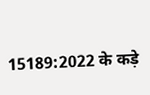15189:2022 के कड़े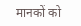मानकों को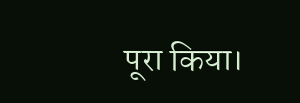पूरा किया।